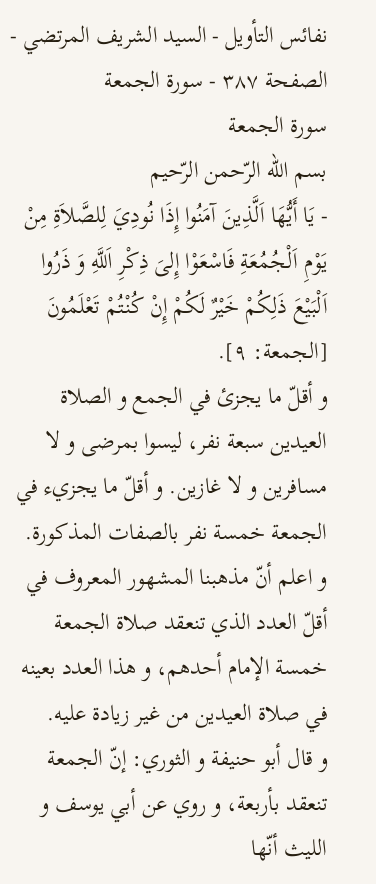نفائس التأويل - السيد الشريف المرتضي - الصفحة ٣٨٧ - سورة الجمعة
سورة الجمعة
بسم اللّه الرّحمن الرّحيم
- يَا أَيُّهَا اَلَّذِينَ آمَنُوا إِذَا نُودِيَ لِلصَّلاَةِ مِنْ يَوْمِ اَلْجُمُعَةِ فَاسْعَوْا إِلىَ ذِكْرِ اَللَّهِ وَ ذَرُوا اَلْبَيْعَ ذَلِكُمْ خَيْرٌ لَكُمْ إِنْ كُنْتُمْ تَعْلَمُونَ [الجمعة: ٩].
و أقلّ ما يجزئ في الجمع و الصلاة العيدين سبعة نفر، ليسوا بمرضى و لا مسافرين و لا غازين. و أقلّ ما يجزيء في الجمعة خمسة نفر بالصفات المذكورة.
و اعلم أنّ مذهبنا المشهور المعروف في أقلّ العدد الذي تنعقد صلاة الجمعة خمسة الإمام أحدهم، و هذا العدد بعينه في صلاة العيدين من غير زيادة عليه.
و قال أبو حنيفة و الثوري: إنّ الجمعة تنعقد بأربعة، و روي عن أبي يوسف و الليث أنّها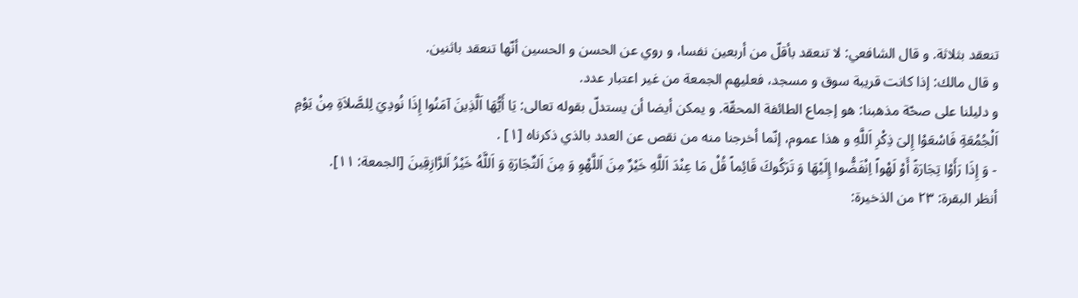تنعقد بثلاثة. و قال الشافعي: لا تنعقد بأقلّ من أربعين نفسا، و روي عن الحسن و الحسين أنّها تنعقد باثنين.
و قال مالك: إذا كانت قريبة سوق و مسجد، فعليهم الجمعة من غير اعتبار عدد.
و دليلنا على صحّة مذهبنا: هو إجماع الطائفة المحقّة. و يمكن أيضا أن يستدلّ بقوله تعالى: يَا أَيُّهَا اَلَّذِينَ آمَنُوا إِذَا نُودِيَ لِلصَّلاَةِ مِنْ يَوْمِ اَلْجُمُعَةِ فَاسْعَوْا إِلىَ ذِكْرِ اَللَّهِ و هذا عموم، إنّما أخرجنا منه من نقص عن العدد بالذي ذكرناه [١] .
- وَ إِذَا رَأَوْا تِجَارَةً أَوْ لَهْواً اِنْفَضُّوا إِلَيْهَا وَ تَرَكُوكَ قَائِماً قُلْ مَا عِنْدَ اَللَّهِ خَيْرٌ مِنَ اَللَّهْوِ وَ مِنَ اَلتِّجَارَةِ وَ اَللَّهُ خَيْرُ اَلرَّازِقِينَ [الجمعة: ١١].
أنظر البقرة: ٢٣ من الذخيرة: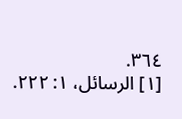٣٦٤.
[١] الرسائل، ١: ٢٢٢.